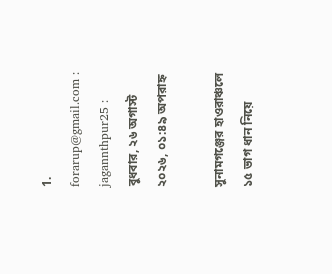1. forarup@gmail.com : jagannthpur25 :
বুধবার, ২৬ অগাস্ট ২০২৬, ০১:৪৯ অপরাহ্ন

সুনামগঞ্জের হাওরাঞ্চলে ১৫ ভাগ ধান নিয়ে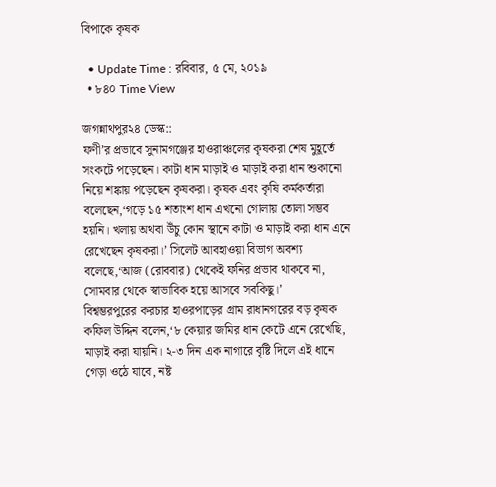বিপাকে কৃষক

  • Update Time : রবিবার, ৫ মে, ২০১৯
  • ৮৪০ Time View

জগন্নাথপুর২৪ ডেস্ক::
ফণী’র প্রভাবে সুনামগঞ্জের হাওরাঞ্চলের কৃষকরা শেষ মুহূর্তে সংকটে পড়েছেন। কাটা ধান মাড়াই ও মাড়াই করা ধান শুকানো নিয়ে শঙ্কায় পড়েছেন কৃষকরা। কৃষক এবং কৃষি কর্মকর্তারা বলেছেন,‘গড়ে ১৫ শতাংশ ধান এখনো গোলায় তোলা সম্ভব হয়নি। খলায় অথবা উঁচু কোন স্থানে কাটা ও মাড়াই করা ধান এনে রেখেছেন কৃষকরা।’ সিলেট আবহাওয়া বিভাগ অবশ্য বলেছে,‘আজ (রোববার) থেকেই ফনির প্রভাব থাকবে না, সোমবার থেকে স্বাভাবিক হয়ে আসবে সবকিছু।’
বিশ্বম্ভরপুরের করচার হাওরপাড়ের গ্রাম রাধানগরের বড় কৃষক কফিল উদ্দিন বলেন,‘৮ কেয়ার জমির ধান কেটে এনে রেখেছি, মাড়াই করা যায়নি। ২-৩ দিন এক নাগারে বৃষ্টি দিলে এই ধানে গেড়া ওঠে যাবে, নষ্ট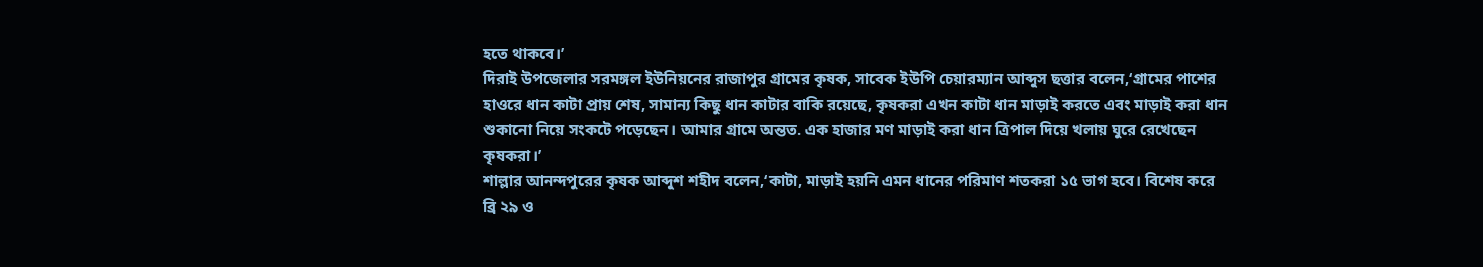হতে থাকবে।’
দিরাই উপজেলার সরমঙ্গল ইউনিয়নের রাজাপুর গ্রামের কৃষক, সাবেক ইউপি চেয়ারম্যান আব্দুস ছত্তার বলেন,‘গ্রামের পাশের হাওরে ধান কাটা প্রায় শেষ, সামান্য কিছু ধান কাটার বাকি রয়েছে, কৃষকরা এখন কাটা ধান মাড়াই করতে এবং মাড়াই করা ধান শুকানো নিয়ে সংকটে পড়েছেন। আমার গ্রামে অন্তত. এক হাজার মণ মাড়াই করা ধান ত্রিপাল দিয়ে খলায় ঘুরে রেখেছেন কৃষকরা।’
শাল্লার আনন্দপুরের কৃষক আব্দুশ শহীদ বলেন,‘কাটা, মাড়াই হয়নি এমন ধানের পরিমাণ শতকরা ১৫ ভাগ হবে। বিশেষ করে ব্রি ২৯ ও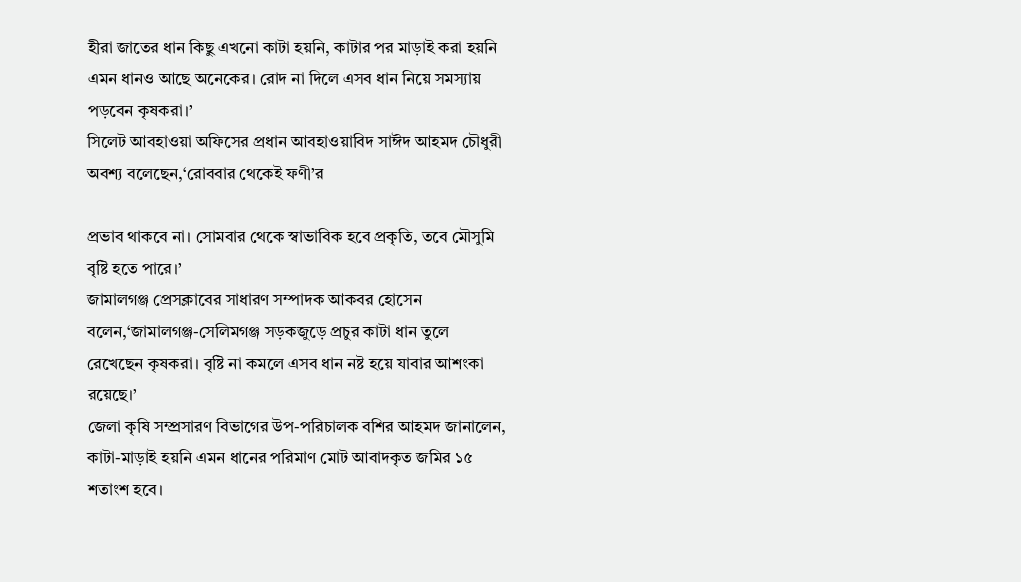হীরা জাতের ধান কিছু এখনো কাটা হয়নি, কাটার পর মাড়াই করা হয়নি এমন ধানও আছে অনেকের। রোদ না দিলে এসব ধান নিয়ে সমস্যায় পড়বেন কৃষকরা।’
সিলেট আবহাওয়া অফিসের প্রধান আবহাওয়াবিদ সাঈদ আহমদ চৌধুরী অবশ্য বলেছেন,‘রোববার থেকেই ফণী’র

প্রভাব থাকবে না। সোমবার থেকে স্বাভাবিক হবে প্রকৃতি, তবে মৌসুমি বৃষ্টি হতে পারে।’
জামালগঞ্জ প্রেসক্লাবের সাধারণ সম্পাদক আকবর হোসেন বলেন,‘জামালগঞ্জ-সেলিমগঞ্জ সড়কজুড়ে প্রচুর কাটা ধান তুলে রেখেছেন কৃষকরা। বৃষ্টি না কমলে এসব ধান নষ্ট হয়ে যাবার আশংকা রয়েছে।’
জেলা কৃষি সম্প্রসারণ বিভাগের উপ-পরিচালক বশির আহমদ জানালেন, কাটা-মাড়াই হয়নি এমন ধানের পরিমাণ মোট আবাদকৃত জমির ১৫ শতাংশ হবে।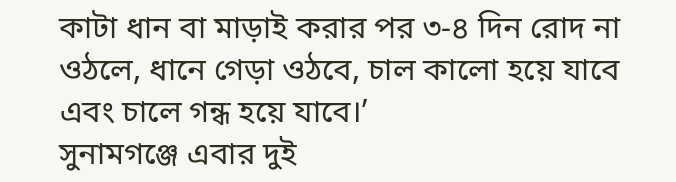কাটা ধান বা মাড়াই করার পর ৩-৪ দিন রোদ না ওঠলে, ধানে গেড়া ওঠবে, চাল কালো হয়ে যাবে এবং চালে গন্ধ হয়ে যাবে।’
সুনামগঞ্জে এবার দুই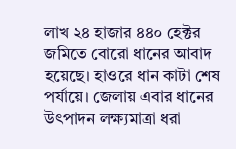লাখ ২৪ হাজার ৪৪০ হেক্টর জমিতে বোরো ধানের আবাদ হয়েছে। হাওরে ধান কাটা শেষ পর্যায়ে। জেলায় এবার ধানের উৎপাদন লক্ষ্যমাত্রা ধরা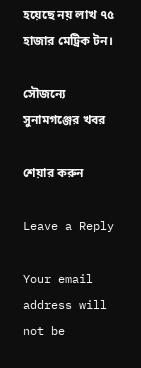হয়েছে নয় লাখ ৭৫ হাজার মেট্রিক টন।

সৌজন‌্যে সুনামগঞ্জের খবর

শেয়ার করুন

Leave a Reply

Your email address will not be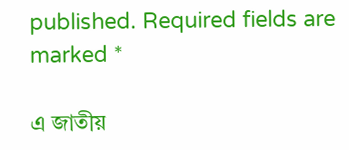published. Required fields are marked *

এ জাতীয়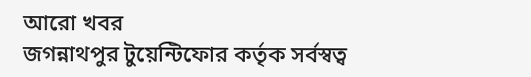আরো খবর
জগন্নাথপুর টুয়েন্টিফোর কর্তৃক সর্বস্বত্ব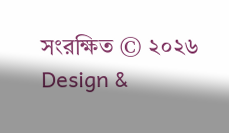সংরক্ষিত © ২০২৬
Design &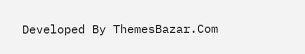Developed By ThemesBazar.Com